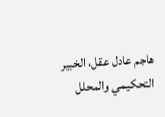هاجم عادل عقل، الخبير التحكيمي والمحلل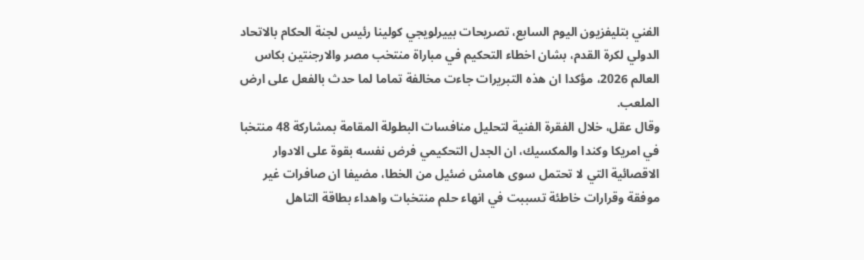الفني بتليفزيون اليوم السابع، تصريحات بييرلويجي كولينا رئيس لجنة الحكام بالاتحاد الدولي لكرة القدم، بشان اخطاء التحكيم في مباراة منتخب مصر والارجنتين بكاس العالم 2026، مؤكدا ان هذه التبريرات جاءت مخالفة تماما لما حدث بالفعل على ارض الملعب.
وقال عقل، خلال الفقرة الفنية لتحليل منافسات البطولة المقامة بمشاركة 48 منتخبا في امريكا وكندا والمكسيك، ان الجدل التحكيمي فرض نفسه بقوة على الادوار الاقصائية التي لا تحتمل سوى هامش ضئيل من الخطا، مضيفا ان صافرات غير موفقة وقرارات خاطئة تسببت في انهاء حلم منتخبات واهداء بطاقة التاهل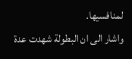لمنافسيها.
واشار الى ان البطولة شهدت عدة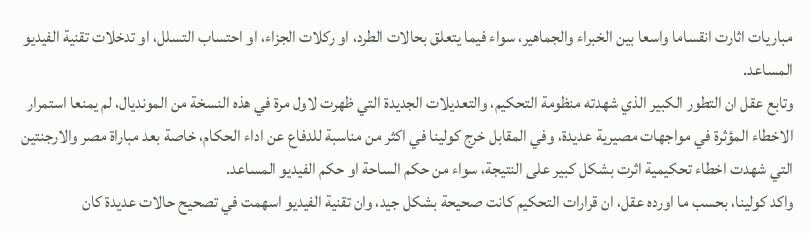مباريات اثارت انقساما واسعا بين الخبراء والجماهير، سواء فيما يتعلق بحالات الطرد، او ركلات الجزاء، او احتساب التسلل، او تدخلات تقنية الفيديو المساعد.
وتابع عقل ان التطور الكبير الذي شهدته منظومة التحكيم، والتعديلات الجديدة التي ظهرت لاول مرة في هذه النسخة من المونديال، لم يمنعا استمرار الاخطاء المؤثرة في مواجهات مصيرية عديدة، وفي المقابل خرج كولينا في اكثر من مناسبة للدفاع عن اداء الحكام، خاصة بعد مباراة مصر والارجنتين التي شهدت اخطاء تحكيمية اثرت بشكل كبير على النتيجة، سواء من حكم الساحة او حكم الفيديو المساعد.
واكد كولينا، بحسب ما اورده عقل، ان قرارات التحكيم كانت صحيحة بشكل جيد، وان تقنية الفيديو اسهمت في تصحيح حالات عديدة كان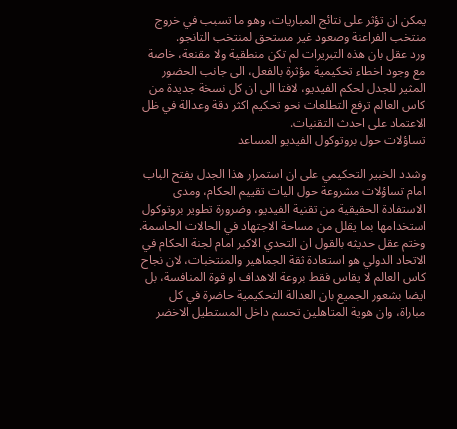يمكن ان تؤثر على نتائج المباريات، وهو ما تسبب في خروج منتخب الفراعنة وصعود غير مستحق لمنتخب التانجو.
ورد عقل بان هذه التبريرات لم تكن منطقية ولا مقنعة، خاصة مع وجود اخطاء تحكيمية مؤثرة بالفعل، الى جانب الحضور المثير للجدل لحكم الفيديو، لافتا الى ان كل نسخة جديدة من كاس العالم ترفع التطلعات نحو تحكيم اكثر دقة وعدالة في ظل الاعتماد على احدث التقنيات.
تساؤلات حول بروتوكول الفيديو المساعد

وشدد الخبير التحكيمي على ان استمرار هذا الجدل يفتح الباب امام تساؤلات مشروعة حول اليات تقييم الحكام، ومدى الاستفادة الحقيقية من تقنية الفيديو، وضرورة تطوير بروتوكول استخدامها بما يقلل من مساحة الاجتهاد في الحالات الحاسمة.
وختم عقل حديثه بالقول ان التحدي الاكبر امام لجنة الحكام في الاتحاد الدولي هو استعادة ثقة الجماهير والمنتخبات، لان نجاح كاس العالم لا يقاس فقط بروعة الاهداف او قوة المنافسة، بل ايضا بشعور الجميع بان العدالة التحكيمية حاضرة في كل مباراة، وان هوية المتاهلين تحسم داخل المستطيل الاخضر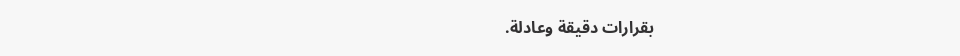بقرارات دقيقة وعادلة.